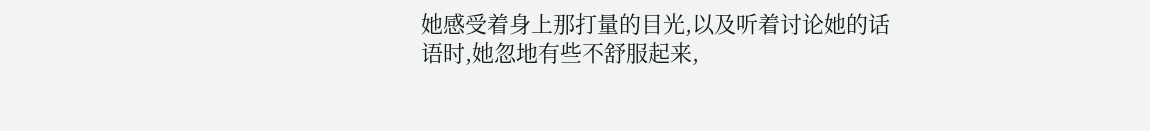她感受着身上那打量的目光,以及听着讨论她的话语时,她忽地有些不舒服起来,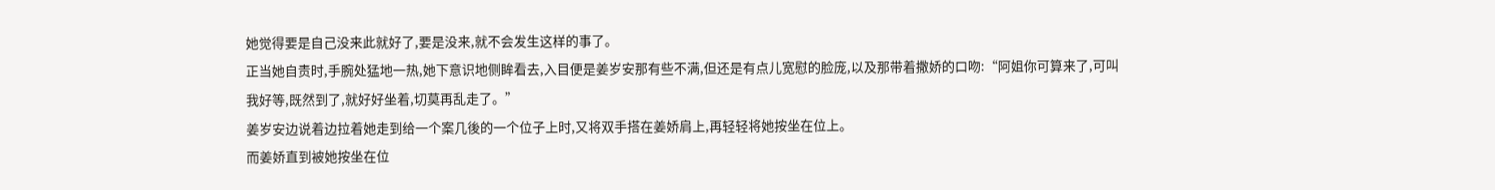她觉得要是自己没来此就好了,要是没来,就不会发生这样的事了。
正当她自责时,手腕处猛地一热,她下意识地侧眸看去,入目便是姜岁安那有些不满,但还是有点儿宽慰的脸庞,以及那带着撒娇的口吻:“阿姐你可算来了,可叫我好等,既然到了,就好好坐着,切莫再乱走了。”
姜岁安边说着边拉着她走到给一个案几後的一个位子上时,又将双手搭在姜娇肩上,再轻轻将她按坐在位上。
而姜娇直到被她按坐在位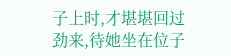子上时,才堪堪回过劲来,待她坐在位子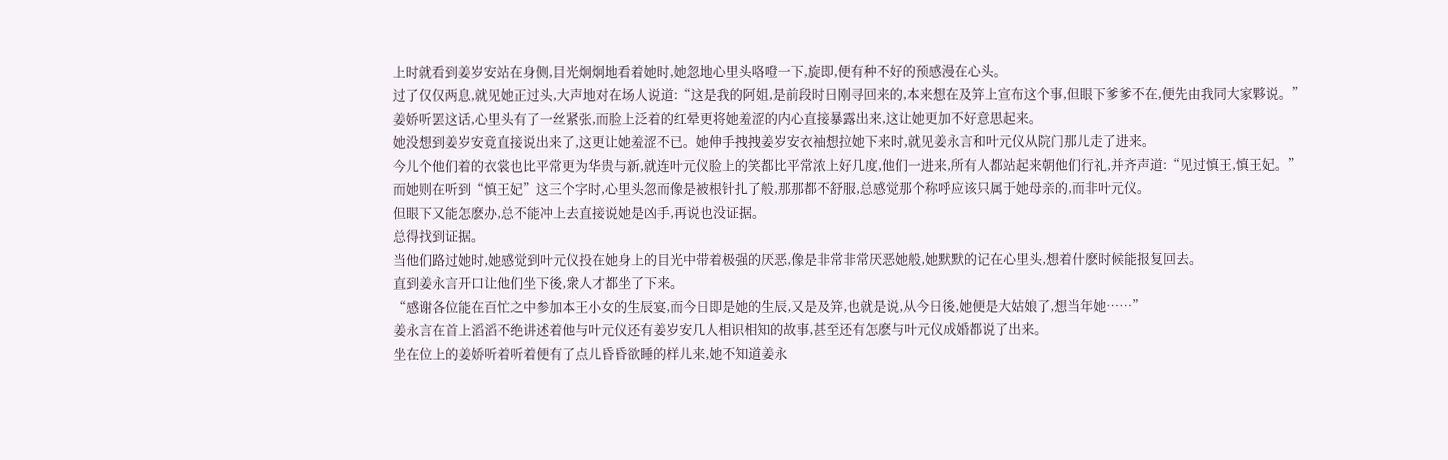上时就看到姜岁安站在身侧,目光炯炯地看着她时,她忽地心里头咯噔一下,旋即,便有种不好的预感漫在心头。
过了仅仅两息,就见她正过头,大声地对在场人说道:“这是我的阿姐,是前段时日刚寻回来的,本来想在及笄上宣布这个事,但眼下爹爹不在,便先由我同大家夥说。”
姜娇听罢这话,心里头有了一丝紧张,而脸上泛着的红晕更将她羞涩的内心直接暴露出来,这让她更加不好意思起来。
她没想到姜岁安竟直接说出来了,这更让她羞涩不已。她伸手拽拽姜岁安衣袖想拉她下来时,就见姜永言和叶元仪从院门那儿走了进来。
今儿个他们着的衣裳也比平常更为华贵与新,就连叶元仪脸上的笑都比平常浓上好几度,他们一进来,所有人都站起来朝他们行礼,并齐声道:“见过慎王,慎王妃。”
而她则在听到“慎王妃”这三个字时,心里头忽而像是被根针扎了般,那那都不舒服,总感觉那个称呼应该只属于她母亲的,而非叶元仪。
但眼下又能怎麽办,总不能冲上去直接说她是凶手,再说也没证据。
总得找到证据。
当他们路过她时,她感觉到叶元仪投在她身上的目光中带着极强的厌恶,像是非常非常厌恶她般,她默默的记在心里头,想着什麽时候能报复回去。
直到姜永言开口让他们坐下後,衆人才都坐了下来。
“感谢各位能在百忙之中参加本王小女的生辰宴,而今日即是她的生辰,又是及笄,也就是说,从今日後,她便是大姑娘了,想当年她……”
姜永言在首上滔滔不绝讲述着他与叶元仪还有姜岁安几人相识相知的故事,甚至还有怎麽与叶元仪成婚都说了出来。
坐在位上的姜娇听着听着便有了点儿昏昏欲睡的样儿来,她不知道姜永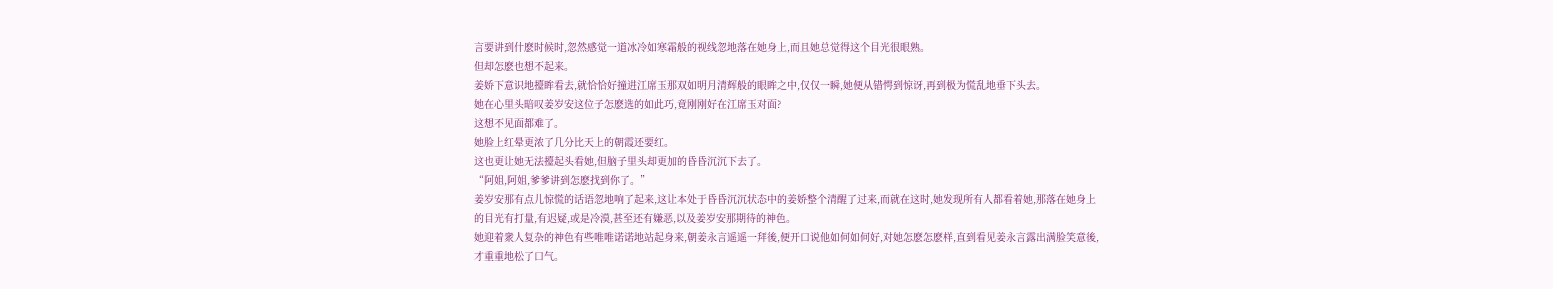言要讲到什麽时候时,忽然感觉一道冰冷如寒霜般的视线忽地落在她身上,而且她总觉得这个目光很眼熟。
但却怎麽也想不起来。
姜娇下意识地擡眸看去,就恰恰好撞进江席玉那双如明月清辉般的眼眸之中,仅仅一瞬,她便从错愕到惊讶,再到极为慌乱地垂下头去。
她在心里头暗叹姜岁安这位子怎麽选的如此巧,竟刚刚好在江席玉对面?
这想不见面都难了。
她脸上红晕更浓了几分比天上的朝霞还要红。
这也更让她无法擡起头看她,但脑子里头却更加的昏昏沉沉下去了。
“阿姐,阿姐,爹爹讲到怎麽找到你了。”
姜岁安那有点儿惊慌的话语忽地响了起来,这让本处于昏昏沉沉状态中的姜娇整个清醒了过来,而就在这时,她发现所有人都看着她,那落在她身上的目光有打量,有迟疑,或是冷漠,甚至还有嫌恶,以及姜岁安那期待的神色。
她迎着衆人复杂的神色有些唯唯诺诺地站起身来,朝姜永言遥遥一拜後,便开口说他如何如何好,对她怎麽怎麽样,直到看见姜永言露出满脸笑意後,才重重地松了口气。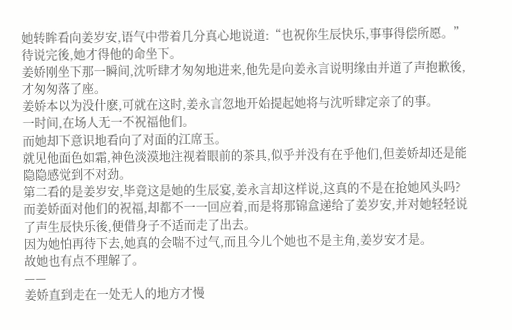她转眸看向姜岁安,语气中带着几分真心地说道:“也祝你生辰快乐,事事得偿所愿。”
待说完後,她才得他的命坐下。
姜娇刚坐下那一瞬间,沈听肆才匆匆地进来,他先是向姜永言说明缘由并道了声抱歉後,才匆匆落了座。
姜娇本以为没什麽,可就在这时,姜永言忽地开始提起她将与沈听肆定亲了的事。
一时间,在场人无一不祝福他们。
而她却下意识地看向了对面的江席玉。
就见他面色如霜,神色淡漠地注视着眼前的茶具,似乎并没有在乎他们,但姜娇却还是能隐隐感觉到不对劲。
第二看的是姜岁安,毕竟这是她的生辰宴,姜永言却这样说,这真的不是在抢她风头吗?
而姜娇面对他们的祝福,却都不一一回应着,而是将那锦盒递给了姜岁安,并对她轻轻说了声生辰快乐後,便借身子不适而走了出去。
因为她怕再待下去,她真的会喘不过气,而且今儿个她也不是主角,姜岁安才是。
故她也有点不理解了。
——
姜娇直到走在一处无人的地方才慢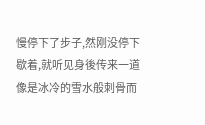慢停下了步子,然刚没停下歇着,就听见身後传来一道像是冰冷的雪水般刺骨而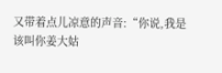又带着点儿凉意的声音:“你说,我是该叫你姜大姑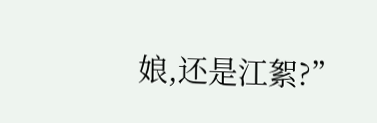娘,还是江絮?”